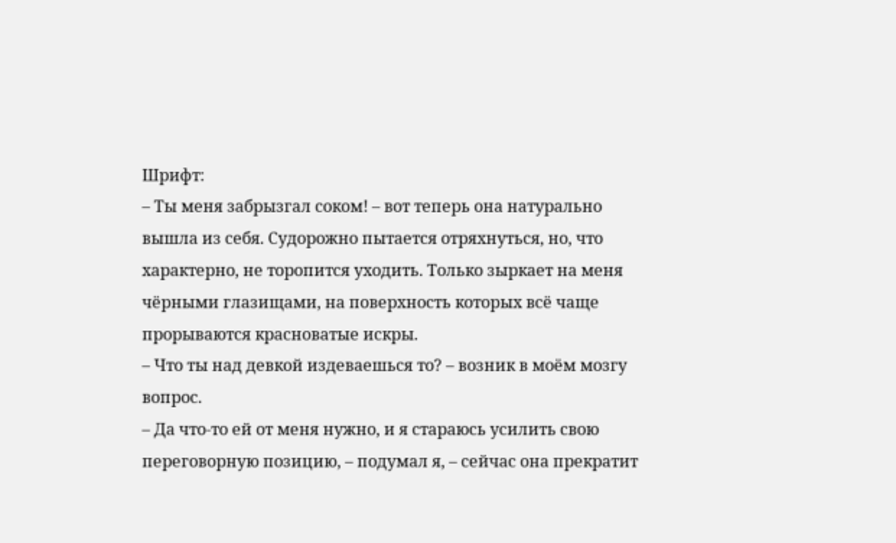Шрифт:
– Ты меня забрызгал соком! – вот теперь она натурально вышла из себя. Судорожно пытается отряхнуться, но, что характерно, не торопится уходить. Только зыркает на меня чёрными глазищами, на поверхность которых всё чаще прорываются красноватые искры.
– Что ты над девкой издеваешься то? – возник в моём мозгу вопрос.
– Да что-то ей от меня нужно, и я стараюсь усилить свою переговорную позицию, – подумал я, – сейчас она прекратит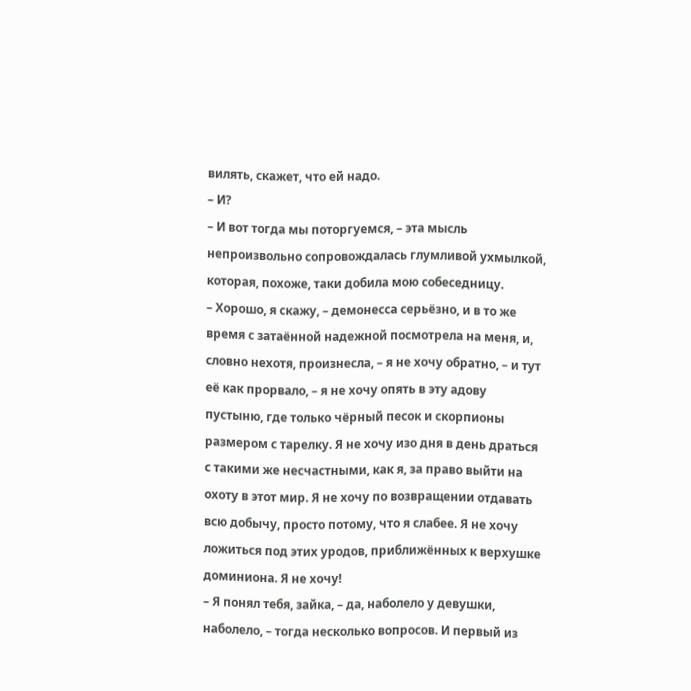вилять, скажет, что ей надо.
– И?
– И вот тогда мы поторгуемся, – эта мысль непроизвольно сопровождалась глумливой ухмылкой, которая, похоже, таки добила мою собеседницу.
– Хорошо, я скажу, – демонесса серьёзно, и в то же время с затаённой надежной посмотрела на меня, и, словно нехотя, произнесла, – я не хочу обратно, – и тут её как прорвало, – я не хочу опять в эту адову пустыню, где только чёрный песок и скорпионы размером с тарелку. Я не хочу изо дня в день драться с такими же несчастными, как я, за право выйти на охоту в этот мир. Я не хочу по возвращении отдавать всю добычу, просто потому, что я слабее. Я не хочу ложиться под этих уродов, приближённых к верхушке доминиона. Я не хочу!
– Я понял тебя, зайка, – да, наболело у девушки, наболело, – тогда несколько вопросов. И первый из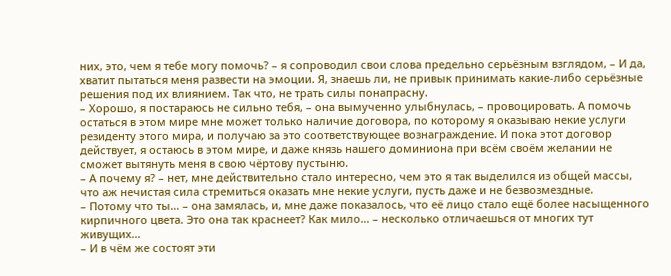них, это, чем я тебе могу помочь? – я сопроводил свои слова предельно серьёзным взглядом, – И да, хватит пытаться меня развести на эмоции. Я, знаешь ли, не привык принимать какие-либо серьёзные решения под их влиянием. Так что, не трать силы понапрасну.
– Хорошо, я постараюсь не сильно тебя, – она вымученно улыбнулась, – провоцировать. А помочь остаться в этом мире мне может только наличие договора, по которому я оказываю некие услуги резиденту этого мира, и получаю за это соответствующее вознаграждение. И пока этот договор действует, я остаюсь в этом мире, и даже князь нашего доминиона при всём своём желании не сможет вытянуть меня в свою чёртову пустыню.
– А почему я? – нет, мне действительно стало интересно, чем это я так выделился из общей массы, что аж нечистая сила стремиться оказать мне некие услуги, пусть даже и не безвозмездные.
– Потому что ты… – она замялась, и, мне даже показалось, что её лицо стало ещё более насыщенного кирпичного цвета. Это она так краснеет? Как мило… – несколько отличаешься от многих тут живущих…
– И в чём же состоят эти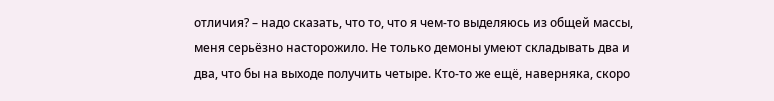отличия? – надо сказать, что то, что я чем-то выделяюсь из общей массы, меня серьёзно насторожило. Не только демоны умеют складывать два и два, что бы на выходе получить четыре. Кто-то же ещё, наверняка, скоро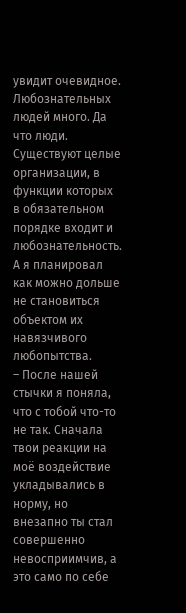увидит очевидное. Любознательных людей много. Да что люди. Существуют целые организации, в функции которых в обязательном порядке входит и любознательность. А я планировал как можно дольше не становиться объектом их навязчивого любопытства.
– После нашей стычки я поняла, что с тобой что-то не так. Сначала твои реакции на моё воздействие укладывались в норму, но внезапно ты стал совершенно невосприимчив, а это само по себе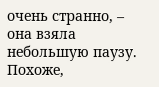очень странно, – она взяла небольшую паузу. Похоже,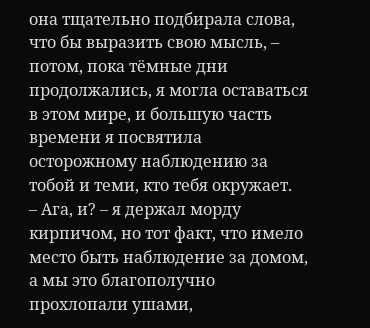она тщательно подбирала слова, что бы выразить свою мысль, – потом, пока тёмные дни продолжались, я могла оставаться в этом мире, и большую часть времени я посвятила осторожному наблюдению за тобой и теми, кто тебя окружает.
– Ага, и? – я держал морду кирпичом, но тот факт, что имело место быть наблюдение за домом, а мы это благополучно прохлопали ушами,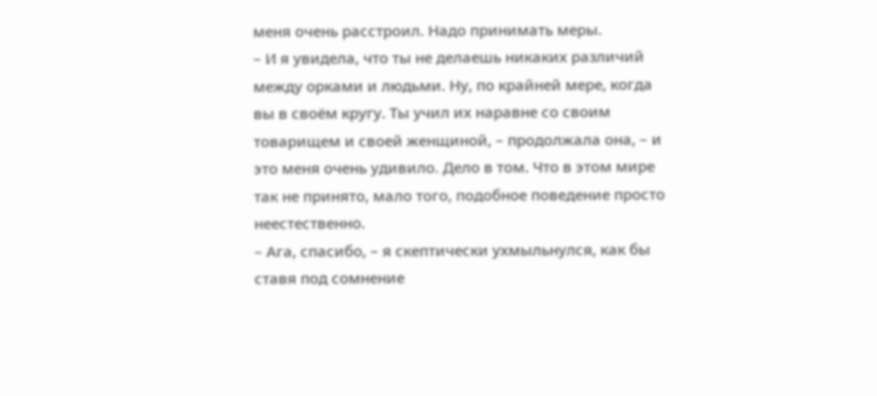меня очень расстроил. Надо принимать меры.
– И я увидела, что ты не делаешь никаких различий между орками и людьми. Ну, по крайней мере, когда вы в своём кругу. Ты учил их наравне со своим товарищем и своей женщиной, – продолжала она, – и это меня очень удивило. Дело в том. Что в этом мире так не принято, мало того, подобное поведение просто неестественно.
– Ага, спасибо, – я скептически ухмыльнулся, как бы ставя под сомнение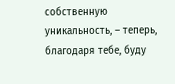собственную уникальность, – теперь, благодаря тебе, буду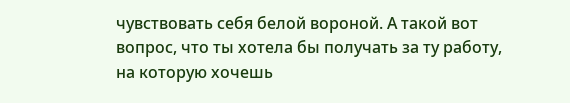чувствовать себя белой вороной. А такой вот вопрос, что ты хотела бы получать за ту работу, на которую хочешь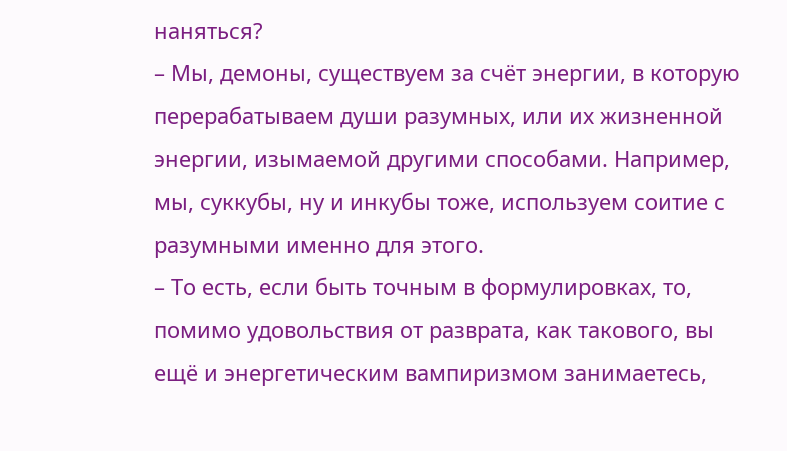наняться?
– Мы, демоны, существуем за счёт энергии, в которую перерабатываем души разумных, или их жизненной энергии, изымаемой другими способами. Например, мы, суккубы, ну и инкубы тоже, используем соитие с разумными именно для этого.
– То есть, если быть точным в формулировках, то, помимо удовольствия от разврата, как такового, вы ещё и энергетическим вампиризмом занимаетесь,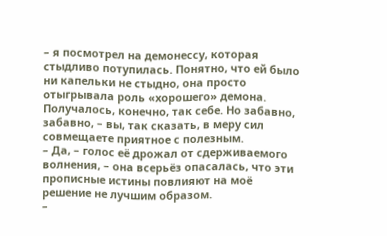– я посмотрел на демонессу, которая стыдливо потупилась. Понятно, что ей было ни капельки не стыдно, она просто отыгрывала роль «хорошего» демона. Получалось, конечно, так себе. Но забавно, забавно, – вы, так сказать, в меру сил совмещаете приятное с полезным.
– Да, – голос её дрожал от сдерживаемого волнения, – она всерьёз опасалась, что эти прописные истины повлияют на моё решение не лучшим образом.
–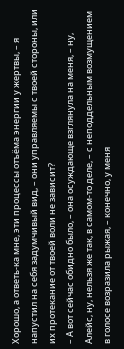Хорошо, а ответь-ка мне, эти процессы отъёма энергии у жертвы, – я напустил на себя задумчивый вид, – они управляемы с твоей стороны, или их протекание от твоей воли не зависит?
– А вот сейчас обидно было, – она осуждающе взглянула на меня, – ну, Алейс, ну, нельзя же так, в самом-то деле, – с неподдельным возмущением в голосе возразила рыжая, – конечно, у меня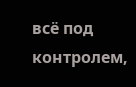всё под контролем,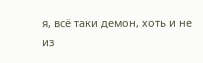я, всё таки демон, хоть и не из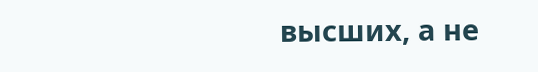высших, а не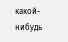какой-нибудь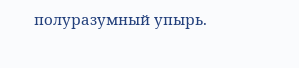полуразумный упырь.